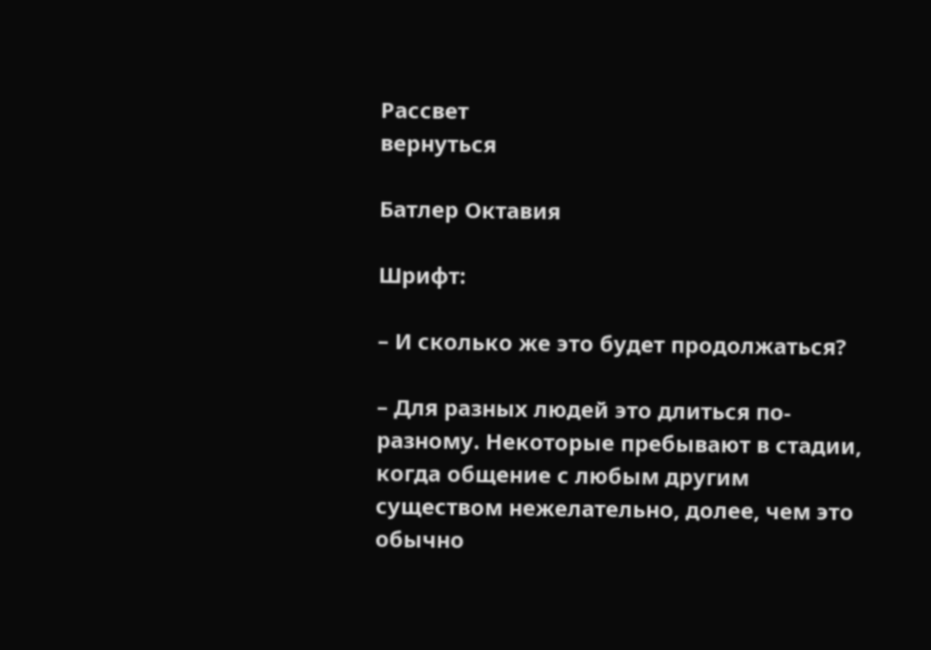Рассвет
вернуться

Батлер Октавия

Шрифт:

– И сколько же это будет продолжаться?

– Для разных людей это длиться по-разному. Некоторые пребывают в стадии, когда общение с любым другим существом нежелательно, долее, чем это обычно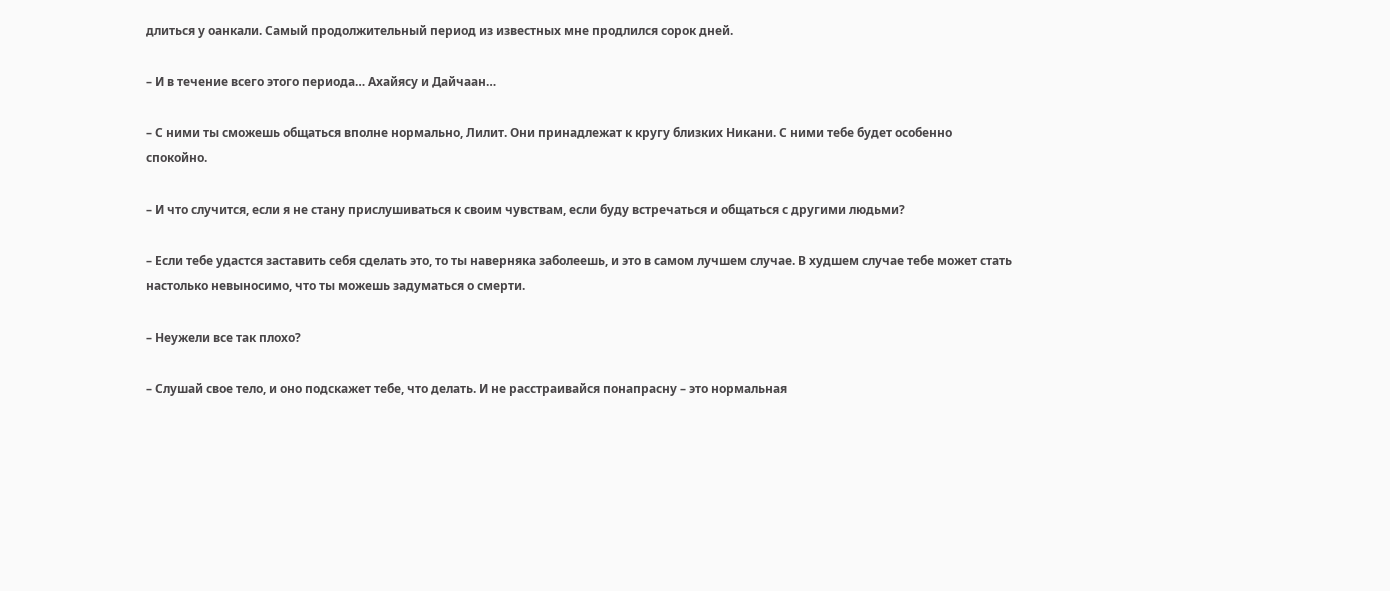длиться у оанкали. Самый продолжительный период из известных мне продлился сорок дней.

– И в течение всего этого периода… Ахайясу и Дайчаан…

– С ними ты сможешь общаться вполне нормально, Лилит. Они принадлежат к кругу близких Никани. С ними тебе будет особенно спокойно.

– И что случится, если я не стану прислушиваться к своим чувствам, если буду встречаться и общаться с другими людьми?

– Если тебе удастся заставить себя сделать это, то ты наверняка заболеешь, и это в самом лучшем случае. В худшем случае тебе может стать настолько невыносимо, что ты можешь задуматься о смерти.

– Неужели все так плохо?

– Слушай свое тело, и оно подскажет тебе, что делать. И не расстраивайся понапрасну – это нормальная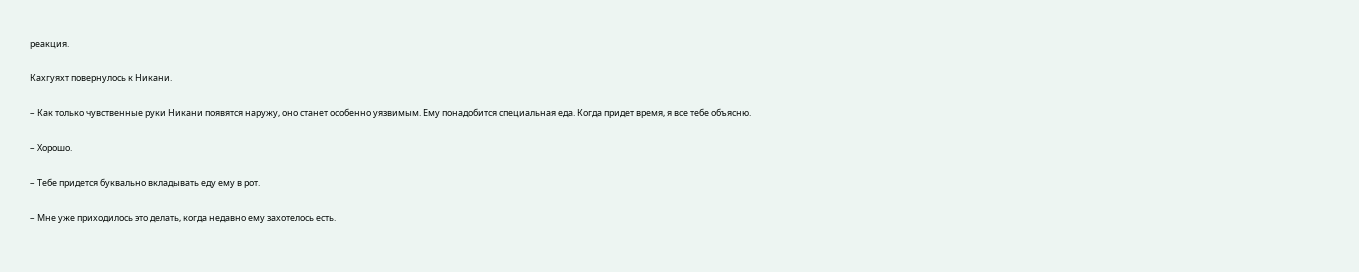реакция.

Кахгуяхт повернулось к Никани.

– Как только чувственные руки Никани появятся наружу, оно станет особенно уязвимым. Ему понадобится специальная еда. Когда придет время, я все тебе объясню.

– Хорошо.

– Тебе придется буквально вкладывать еду ему в рот.

– Мне уже приходилось это делать, когда недавно ему захотелось есть.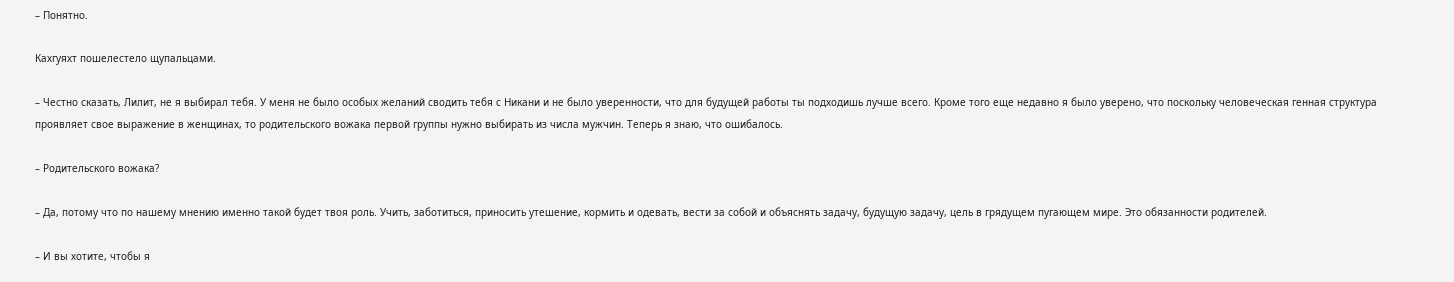– Понятно.

Кахгуяхт пошелестело щупальцами.

– Честно сказать, Лилит, не я выбирал тебя. У меня не было особых желаний сводить тебя с Никани и не было уверенности, что для будущей работы ты подходишь лучше всего. Кроме того еще недавно я было уверено, что поскольку человеческая генная структура проявляет свое выражение в женщинах, то родительского вожака первой группы нужно выбирать из числа мужчин. Теперь я знаю, что ошибалось.

– Родительского вожака?

– Да, потому что по нашему мнению именно такой будет твоя роль. Учить, заботиться, приносить утешение, кормить и одевать, вести за собой и объяснять задачу, будущую задачу, цель в грядущем пугающем мире. Это обязанности родителей.

– И вы хотите, чтобы я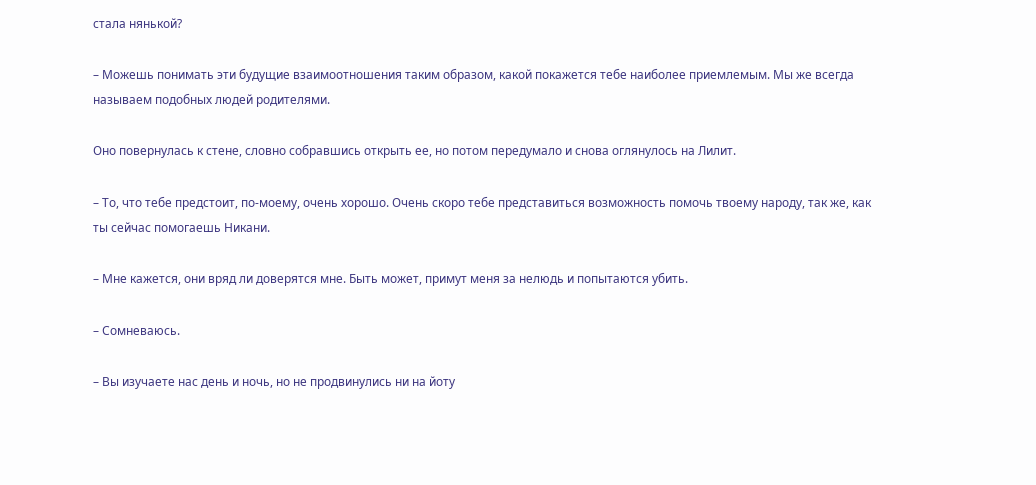стала нянькой?

– Можешь понимать эти будущие взаимоотношения таким образом, какой покажется тебе наиболее приемлемым. Мы же всегда называем подобных людей родителями.

Оно повернулась к стене, словно собравшись открыть ее, но потом передумало и снова оглянулось на Лилит.

– То, что тебе предстоит, по-моему, очень хорошо. Очень скоро тебе представиться возможность помочь твоему народу, так же, как ты сейчас помогаешь Никани.

– Мне кажется, они вряд ли доверятся мне. Быть может, примут меня за нелюдь и попытаются убить.

– Сомневаюсь.

– Вы изучаете нас день и ночь, но не продвинулись ни на йоту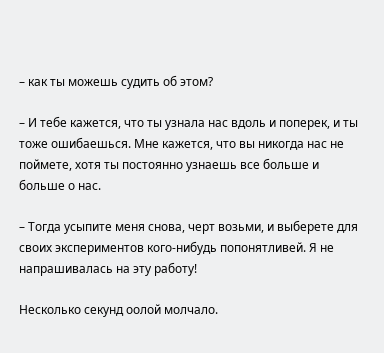– как ты можешь судить об этом?

– И тебе кажется, что ты узнала нас вдоль и поперек, и ты тоже ошибаешься. Мне кажется, что вы никогда нас не поймете, хотя ты постоянно узнаешь все больше и больше о нас.

– Тогда усыпите меня снова, черт возьми, и выберете для своих экспериментов кого-нибудь попонятливей. Я не напрашивалась на эту работу!

Несколько секунд оолой молчало.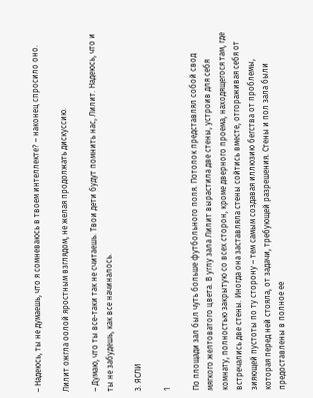– Надеюсь, ты не думаешь, что я сомневаюсь в твоем интеллекте? – наконец спросило оно.

Лилит ожгла оолой яростным взглядом, не желая продолжать дискуссию.

– Думаю, что ты все-таки так не считаешь. Твои дети будут помнить нас, Лилит. Надеюсь, что и ты не забудешь, как все начиналось.

3. ЯСЛИ

1

По площади зал был чуть больше футбольного поля. Потолок представлял собой свод мягкого желтоватого цвета. В углу зала Лилит вырастила две стены, устроив для себя комнату, полностью закрытую со всех сторон, кроме дверного проема, находящегося там, где встречались две стены. Иногда она заставляла стены сойтись вместе, отгораживая себя от зияющей пустоты по ту сторону – тем самым создавая иллюзию бегства от проблемы, которая перед ней стояла, от задачи, требующей разрешения. Стены и пол зала были предоставлены в полное ее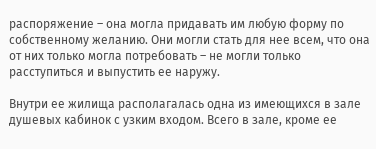распоряжение – она могла придавать им любую форму по собственному желанию. Они могли стать для нее всем, что она от них только могла потребовать – не могли только расступиться и выпустить ее наружу.

Внутри ее жилища располагалась одна из имеющихся в зале душевых кабинок с узким входом. Всего в зале, кроме ее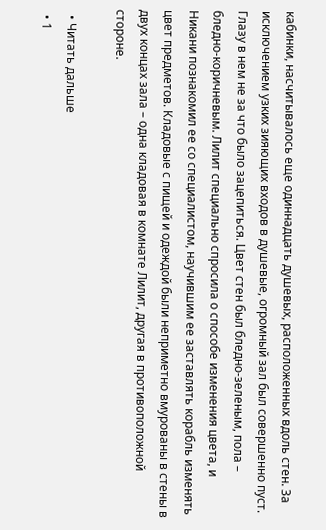кабинки, насчитывалось еще одиннадцать душевых, расположенных вдоль стен. За исключением узких зияющих входов в душевые, огромный зал был совершенно пуст. Глазу в нем не за что было зацепиться. Цвет стен был бледно-зеленым, пола – бледно-коричневым. Лилит специально спросила о способе изменения цвета, и Никани познакомил ее со специалистом, научившим ее заставлять корабль изменять цвет предметов. Кладовые с пищей и одеждой были неприметно вмурованы в стены в двух концах зала – одна кладовая в комнате Лилит, другая в противоположной стороне.

  • Читать дальше
  • 1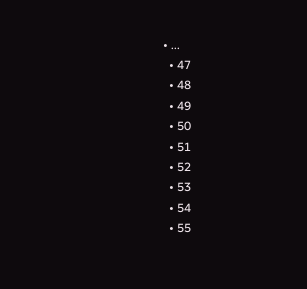• ...
  • 47
  • 48
  • 49
  • 50
  • 51
  • 52
  • 53
  • 54
  • 55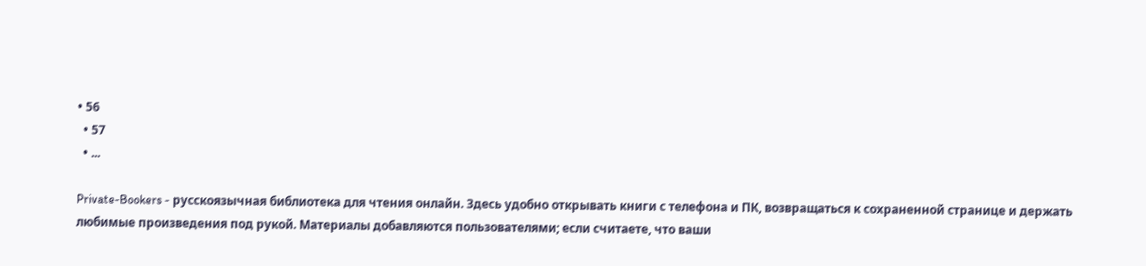• 56
  • 57
  • ...

Private-Bookers - русскоязычная библиотека для чтения онлайн. Здесь удобно открывать книги с телефона и ПК, возвращаться к сохраненной странице и держать любимые произведения под рукой. Материалы добавляются пользователями; если считаете, что ваши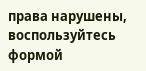права нарушены, воспользуйтесь формой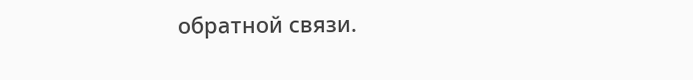обратной связи.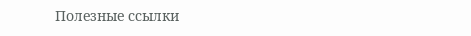Полезные ссылки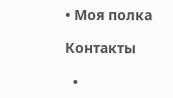• Моя полка

Контакты

  •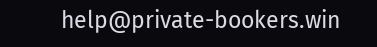help@private-bookers.win